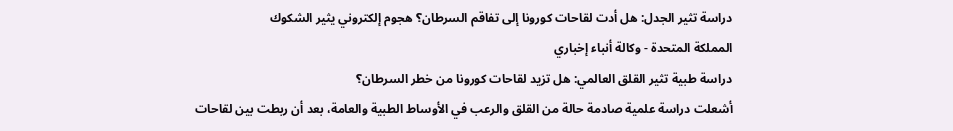دراسة تثير الجدل: هل أدت لقاحات كورونا إلى تفاقم السرطان؟ هجوم إلكتروني يثير الشكوك
المملكة المتحدة - وكالة أنباء إخباري
دراسة طبية تثير القلق العالمي: هل تزيد لقاحات كورونا من خطر السرطان؟
أشعلت دراسة علمية صادمة حالة من القلق والرعب في الأوساط الطبية والعامة، بعد أن ربطت بين لقاحات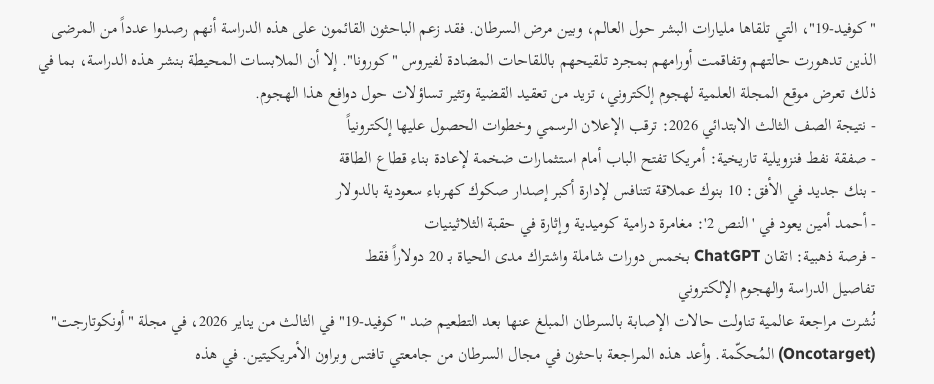"كوفيد-19"، التي تلقاها مليارات البشر حول العالم، وبين مرض السرطان. فقد زعم الباحثون القائمون على هذه الدراسة أنهم رصدوا عدداً من المرضى الذين تدهورت حالتهم وتفاقمت أورامهم بمجرد تلقيحهم باللقاحات المضادة لفيروس "كورونا". إلا أن الملابسات المحيطة بنشر هذه الدراسة، بما في ذلك تعرض موقع المجلة العلمية لهجوم إلكتروني، تزيد من تعقيد القضية وتثير تساؤلات حول دوافع هذا الهجوم.
- نتيجة الصف الثالث الابتدائي 2026: ترقب الإعلان الرسمي وخطوات الحصول عليها إلكترونياً
- صفقة نفط فنزويلية تاريخية: أمريكا تفتح الباب أمام استثمارات ضخمة لإعادة بناء قطاع الطاقة
- بنك جديد في الأفق: 10 بنوك عملاقة تتنافس لإدارة أكبر إصدار صكوك كهرباء سعودية بالدولار
- أحمد أمين يعود في 'النص 2': مغامرة درامية كوميدية وإثارة في حقبة الثلاثينيات
- فرصة ذهبية: اتقان ChatGPT بخمس دورات شاملة واشتراك مدى الحياة بـ 20 دولاراً فقط
تفاصيل الدراسة والهجوم الإلكتروني
نُشرت مراجعة عالمية تناولت حالات الإصابة بالسرطان المبلغ عنها بعد التطعيم ضد "كوفيد-19" في الثالث من يناير 2026، في مجلة "أونكوتارجت" (Oncotarget) المُحكّمة. وأعد هذه المراجعة باحثون في مجال السرطان من جامعتي تافتس وبراون الأمريكيتين. في هذه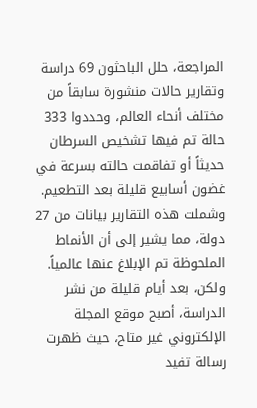المراجعة، حلل الباحثون 69 دراسة وتقارير حالات منشورة سابقاً من مختلف أنحاء العالم، وحددوا 333 حالة تم فيها تشخيص السرطان حديثاً أو تفاقمت حالته بسرعة في غضون أسابيع قليلة بعد التطعيم. وشملت هذه التقارير بيانات من 27 دولة، مما يشير إلى أن الأنماط الملحوظة تم الإبلاغ عنها عالمياً.
ولكن، بعد أيام قليلة من نشر الدراسة، أصبح موقع المجلة الإلكتروني غير متاح، حيث ظهرت رسالة تفيد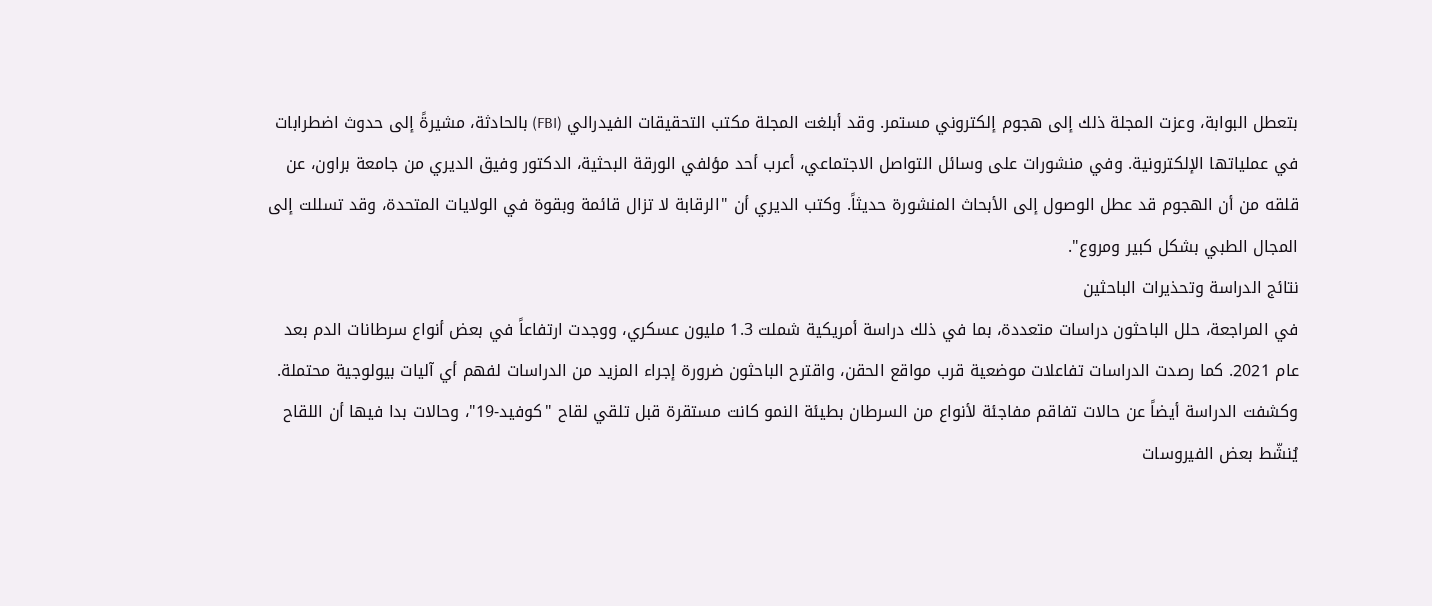بتعطل البوابة، وعزت المجلة ذلك إلى هجوم إلكتروني مستمر. وقد أبلغت المجلة مكتب التحقيقات الفيدرالي (FBI) بالحادثة، مشيرةً إلى حدوث اضطرابات في عملياتها الإلكترونية. وفي منشورات على وسائل التواصل الاجتماعي، أعرب أحد مؤلفي الورقة البحثية، الدكتور وفيق الديري من جامعة براون، عن قلقه من أن الهجوم قد عطل الوصول إلى الأبحاث المنشورة حديثاً. وكتب الديري أن "الرقابة لا تزال قائمة وبقوة في الولايات المتحدة، وقد تسللت إلى المجال الطبي بشكل كبير ومروع".
نتائج الدراسة وتحذيرات الباحثين
في المراجعة، حلل الباحثون دراسات متعددة، بما في ذلك دراسة أمريكية شملت 1.3 مليون عسكري، ووجدت ارتفاعاً في بعض أنواع سرطانات الدم بعد عام 2021. كما رصدت الدراسات تفاعلات موضعية قرب مواقع الحقن، واقترح الباحثون ضرورة إجراء المزيد من الدراسات لفهم أي آليات بيولوجية محتملة. وكشفت الدراسة أيضاً عن حالات تفاقم مفاجئة لأنواع من السرطان بطيئة النمو كانت مستقرة قبل تلقي لقاح "كوفيد-19"، وحالات بدا فيها أن اللقاح يُنشّط بعض الفيروسات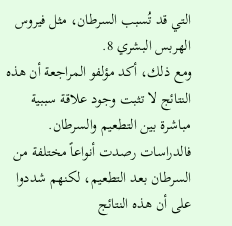التي قد تُسبب السرطان، مثل فيروس الهربس البشري 8.
ومع ذلك، أكد مؤلفو المراجعة أن هذه النتائج لا تثبت وجود علاقة سببية مباشرة بين التطعيم والسرطان. فالدراسات رصدت أنواعاً مختلفة من السرطان بعد التطعيم، لكنهم شددوا على أن هذه النتائج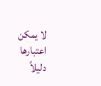لا يمكن اعتبارها دليلاً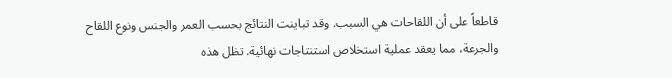قاطعاً على أن اللقاحات هي السبب. وقد تباينت النتائج بحسب العمر والجنس ونوع اللقاح والجرعة، مما يعقد عملية استخلاص استنتاجات نهائية. تظل هذه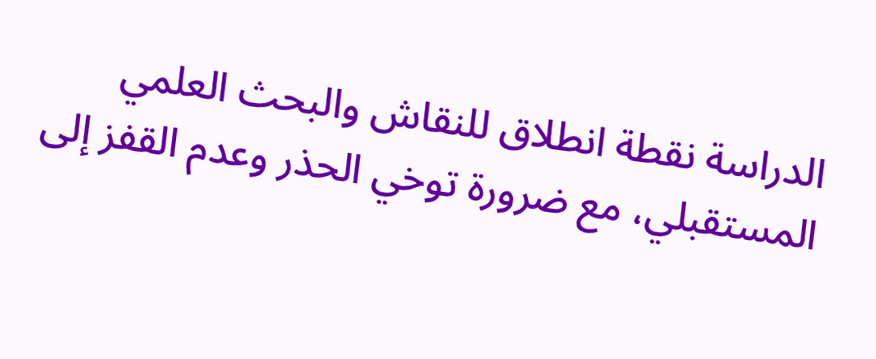الدراسة نقطة انطلاق للنقاش والبحث العلمي المستقبلي، مع ضرورة توخي الحذر وعدم القفز إلى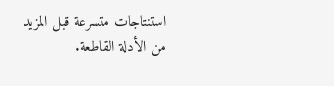استنتاجات متسرعة قبل المزيد من الأدلة القاطعة.